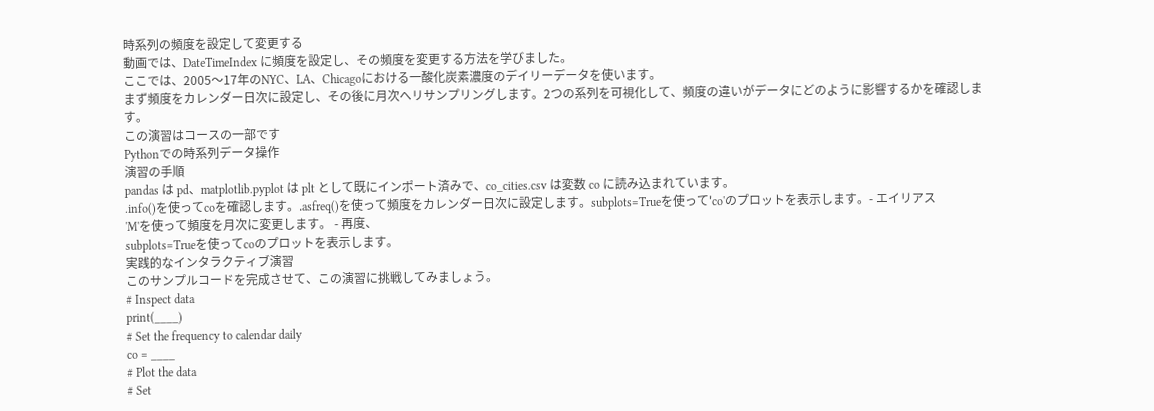時系列の頻度を設定して変更する
動画では、DateTimeIndex に頻度を設定し、その頻度を変更する方法を学びました。
ここでは、2005〜17年のNYC、LA、Chicagoにおける一酸化炭素濃度のデイリーデータを使います。
まず頻度をカレンダー日次に設定し、その後に月次へリサンプリングします。2つの系列を可視化して、頻度の違いがデータにどのように影響するかを確認します。
この演習はコースの一部です
Pythonでの時系列データ操作
演習の手順
pandas は pd、matplotlib.pyplot は plt として既にインポート済みで、co_cities.csv は変数 co に読み込まれています。
.info()を使ってcoを確認します。.asfreq()を使って頻度をカレンダー日次に設定します。subplots=Trueを使って'co'のプロットを表示します。- エイリアス
'M'を使って頻度を月次に変更します。 - 再度、
subplots=Trueを使ってcoのプロットを表示します。
実践的なインタラクティブ演習
このサンプルコードを完成させて、この演習に挑戦してみましょう。
# Inspect data
print(____)
# Set the frequency to calendar daily
co = ____
# Plot the data
# Set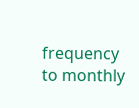frequency to monthly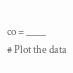co = ____
# Plot the data